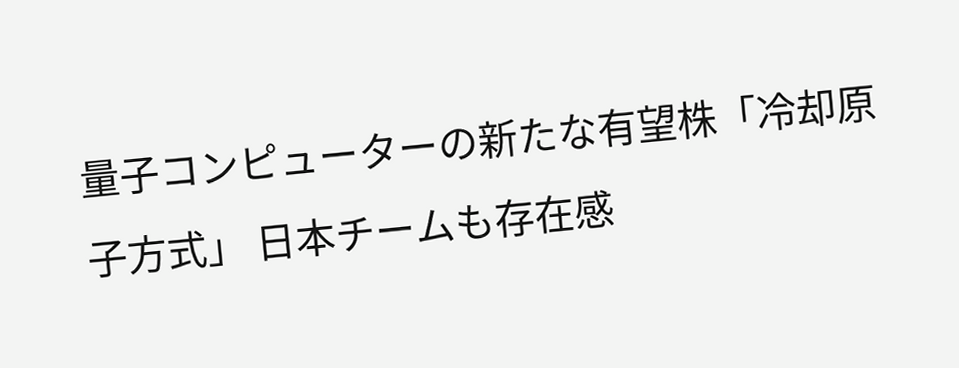量子コンピューターの新たな有望株「冷却原子方式」 日本チームも存在感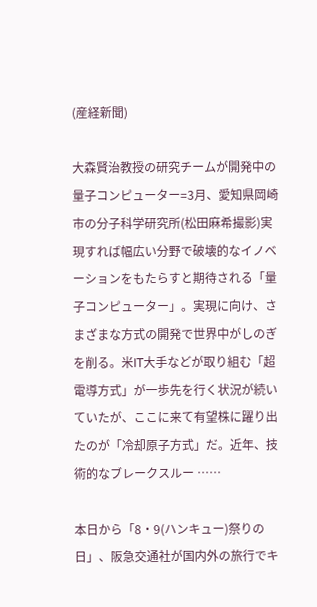(産経新聞)

大森賢治教授の研究チームが開発中の量子コンピューター=3月、愛知県岡崎市の分子科学研究所(松田麻希撮影)実現すれば幅広い分野で破壊的なイノベーションをもたらすと期待される「量子コンピューター」。実現に向け、さまざまな方式の開発で世界中がしのぎを削る。米IT大手などが取り組む「超電導方式」が一歩先を行く状況が続いていたが、ここに来て有望株に躍り出たのが「冷却原子方式」だ。近年、技術的なブレークスルー ……

本日から「8・9(ハンキュー)祭りの日」、阪急交通社が国内外の旅行でキ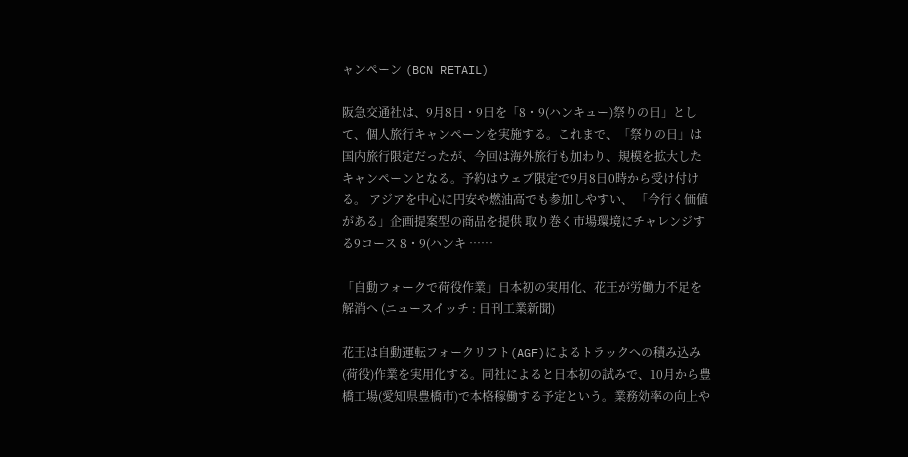ャンペーン (BCN RETAIL)

阪急交通社は、9月8日・9日を「8・9(ハンキュー)祭りの日」として、個人旅行キャンペーンを実施する。これまで、「祭りの日」は国内旅行限定だったが、今回は海外旅行も加わり、規模を拡大したキャンペーンとなる。予約はウェブ限定で9月8日0時から受け付ける。 アジアを中心に円安や燃油高でも参加しやすい、 「今行く価値がある」企画提案型の商品を提供 取り巻く市場環境にチャレンジする9コース 8・9(ハンキ ……

「自動フォークで荷役作業」日本初の実用化、花王が労働力不足を解消へ (ニュースイッチ : 日刊工業新聞)

花王は自動運転フォークリフト(AGF)によるトラックへの積み込み(荷役)作業を実用化する。同社によると日本初の試みで、10月から豊橋工場(愛知県豊橋市)で本格稼働する予定という。業務効率の向上や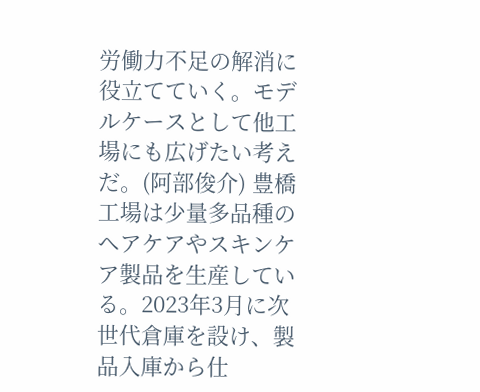労働力不足の解消に役立てていく。モデルケースとして他工場にも広げたい考えだ。(阿部俊介) 豊橋工場は少量多品種のヘアケアやスキンケア製品を生産している。2023年3月に次世代倉庫を設け、製品入庫から仕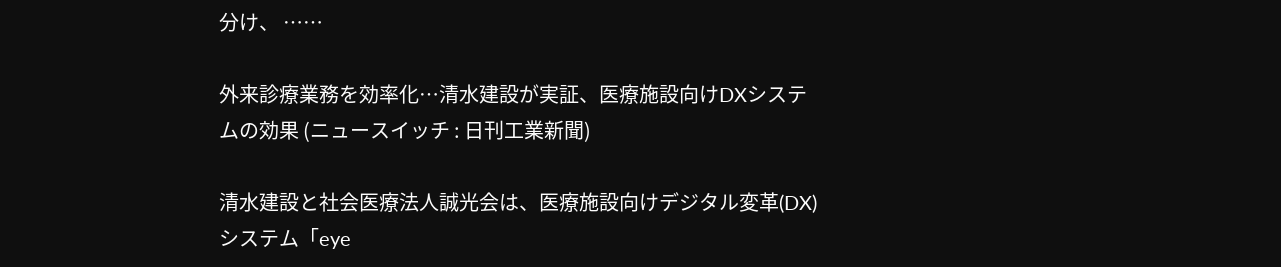分け、 ……

外来診療業務を効率化…清水建設が実証、医療施設向けDXシステムの効果 (ニュースイッチ : 日刊工業新聞)

清水建設と社会医療法人誠光会は、医療施設向けデジタル変革(DX)システム「eye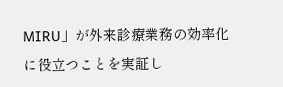MIRU」が外来診療業務の効率化に役立つことを実証し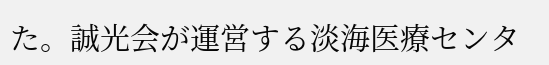た。誠光会が運営する淡海医療センタ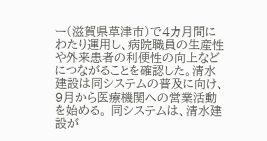ー(滋賀県草津市)で4カ月間にわたり運用し、病院職員の生産性や外来患者の利便性の向上などにつながることを確認した。清水建設は同システムの普及に向け、9月から医療機関への営業活動を始める。 同システムは、清水建設が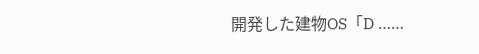開発した建物OS「D ……